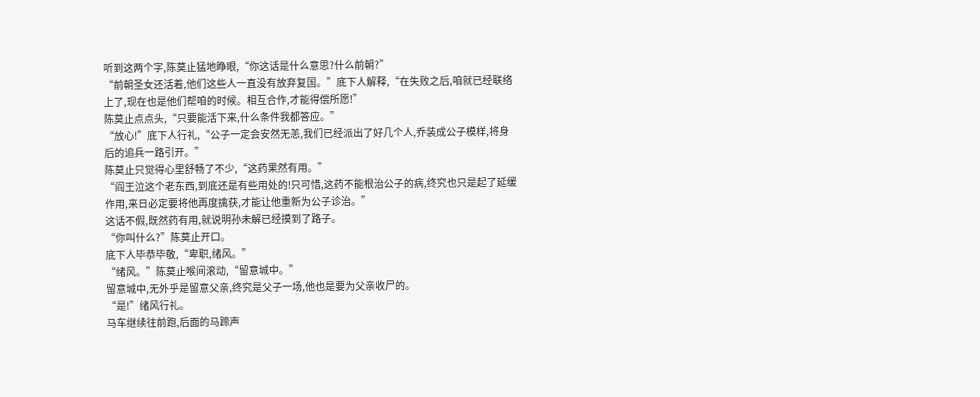听到这两个字,陈莫止猛地睁眼,“你这话是什么意思?什么前朝?”
“前朝圣女还活着,他们这些人一直没有放弃复国。”底下人解释,“在失败之后,咱就已经联络上了,现在也是他们帮咱的时候。相互合作,才能得偿所愿!”
陈莫止点点头,“只要能活下来,什么条件我都答应。”
“放心!”底下人行礼,“公子一定会安然无恙,我们已经派出了好几个人,乔装成公子模样,将身后的追兵一路引开。”
陈莫止只觉得心里舒畅了不少,“这药果然有用。”
“阎王泣这个老东西,到底还是有些用处的!只可惜,这药不能根治公子的病,终究也只是起了延缓作用,来日必定要将他再度擒获,才能让他重新为公子诊治。”
这话不假,既然药有用,就说明孙未解已经摸到了路子。
“你叫什么?”陈莫止开口。
底下人毕恭毕敬,“卑职,绪风。”
“绪风。”陈莫止喉间滚动,“留意城中。”
留意城中,无外乎是留意父亲,终究是父子一场,他也是要为父亲收尸的。
“是!”绪风行礼。
马车继续往前跑,后面的马蹄声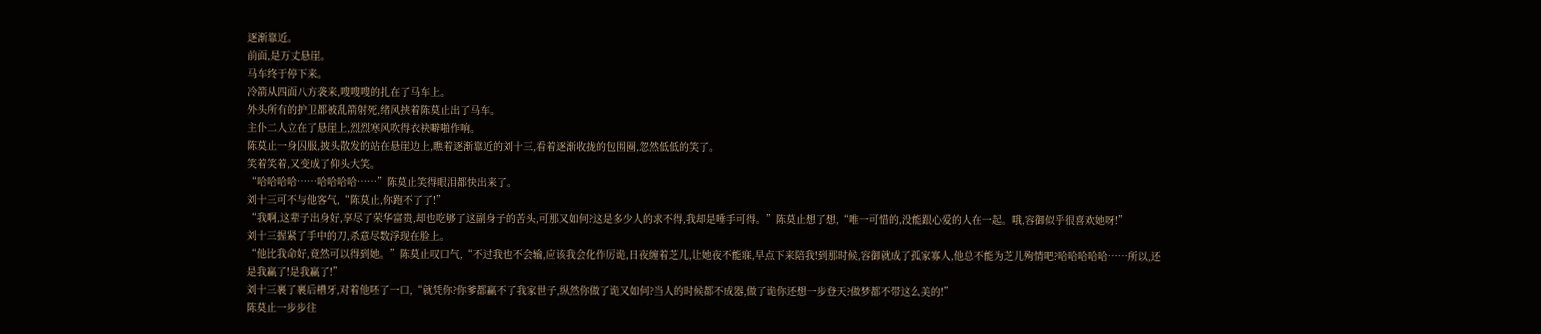逐渐靠近。
前面,是万丈悬崖。
马车终于停下来。
冷箭从四面八方袭来,嗖嗖嗖的扎在了马车上。
外头所有的护卫都被乱箭射死,绪风挟着陈莫止出了马车。
主仆二人立在了悬崖上,烈烈寒风吹得衣袂噼啪作响。
陈莫止一身囚服,披头散发的站在悬崖边上,瞧着逐渐靠近的刘十三,看着逐渐收拢的包围圈,忽然低低的笑了。
笑着笑着,又变成了仰头大笑。
“哈哈哈哈……哈哈哈哈……”陈莫止笑得眼泪都快出来了。
刘十三可不与他客气,“陈莫止,你跑不了了!”
“我啊,这辈子出身好,享尽了荣华富贵,却也吃够了这副身子的苦头,可那又如何?这是多少人的求不得,我却是唾手可得。”陈莫止想了想,“唯一可惜的,没能跟心爱的人在一起。哦,容御似乎很喜欢她呀!”
刘十三握紧了手中的刀,杀意尽数浮现在脸上。
“他比我命好,竟然可以得到她。”陈莫止叹口气,“不过我也不会输,应该我会化作厉诡,日夜缠着芝儿,让她夜不能寐,早点下来陪我!到那时候,容御就成了孤家寡人,他总不能为芝儿殉情吧?哈哈哈哈哈……所以,还是我赢了!是我赢了!”
刘十三裹了裹后槽牙,对着他呸了一口,“就凭你?你爹都赢不了我家世子,纵然你做了诡又如何?当人的时候都不成器,做了诡你还想一步登天?做梦都不带这么美的!”
陈莫止一步步往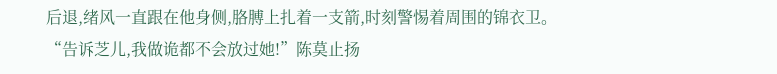后退,绪风一直跟在他身侧,胳膊上扎着一支箭,时刻警惕着周围的锦衣卫。
“告诉芝儿,我做诡都不会放过她!”陈莫止扬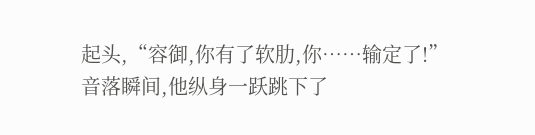起头,“容御,你有了软肋,你……输定了!”
音落瞬间,他纵身一跃跳下了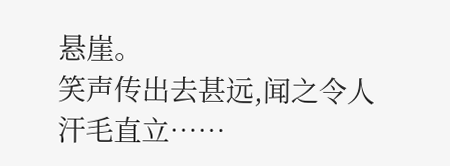悬崖。
笑声传出去甚远,闻之令人汗毛直立……